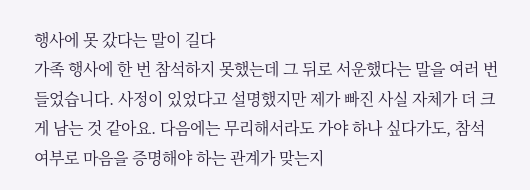행사에 못 갔다는 말이 길다
가족 행사에 한 번 참석하지 못했는데 그 뒤로 서운했다는 말을 여러 번 들었습니다. 사정이 있었다고 설명했지만 제가 빠진 사실 자체가 더 크게 남는 것 같아요. 다음에는 무리해서라도 가야 하나 싶다가도, 참석 여부로 마음을 증명해야 하는 관계가 맞는지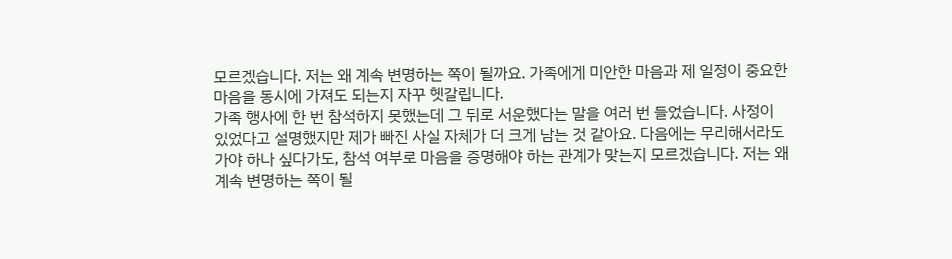모르겠습니다. 저는 왜 계속 변명하는 쪽이 될까요. 가족에게 미안한 마음과 제 일정이 중요한 마음을 동시에 가져도 되는지 자꾸 헷갈립니다.
가족 행사에 한 번 참석하지 못했는데 그 뒤로 서운했다는 말을 여러 번 들었습니다. 사정이 있었다고 설명했지만 제가 빠진 사실 자체가 더 크게 남는 것 같아요. 다음에는 무리해서라도 가야 하나 싶다가도, 참석 여부로 마음을 증명해야 하는 관계가 맞는지 모르겠습니다. 저는 왜 계속 변명하는 쪽이 될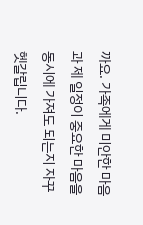까요. 가족에게 미안한 마음과 제 일정이 중요한 마음을 동시에 가져도 되는지 자꾸 헷갈립니다.